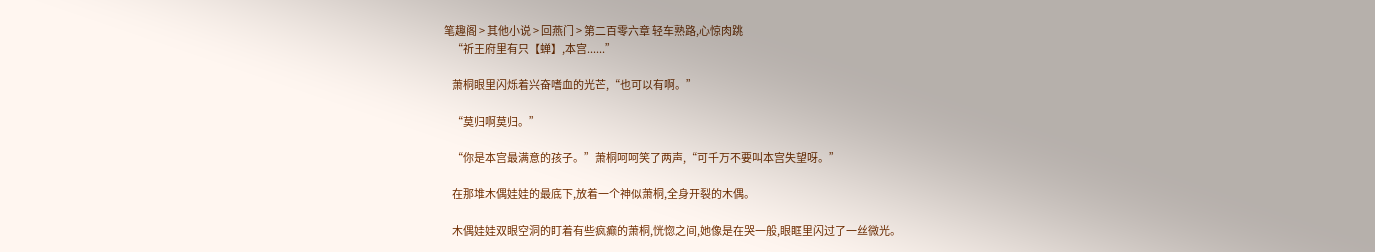笔趣阁 > 其他小说 > 回燕门 > 第二百零六章 轻车熟路,心惊肉跳
    “祈王府里有只【蝉】,本宫......”

    萧桐眼里闪烁着兴奋嗜血的光芒,“也可以有啊。”

    “莫归啊莫归。”

    “你是本宫最满意的孩子。”萧桐呵呵笑了两声,“可千万不要叫本宫失望呀。”

    在那堆木偶娃娃的最底下,放着一个神似萧桐,全身开裂的木偶。

    木偶娃娃双眼空洞的盯着有些疯癫的萧桐,恍惚之间,她像是在哭一般,眼眶里闪过了一丝微光。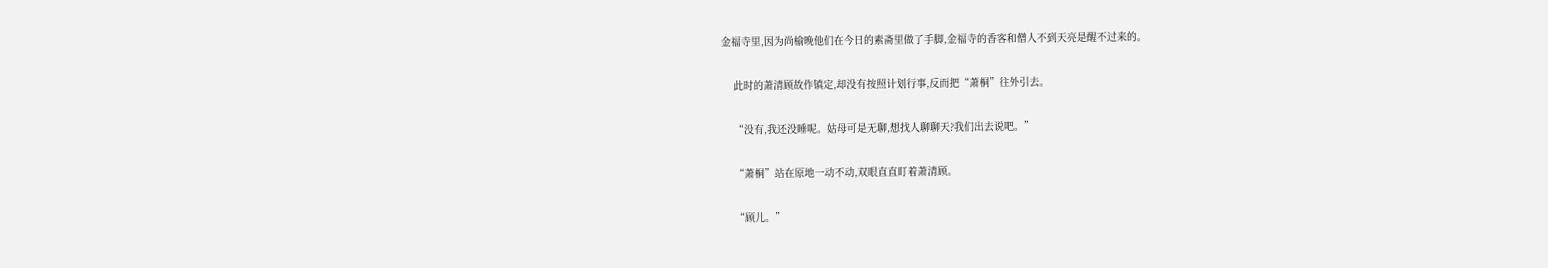金福寺里,因为尚榆晚他们在今日的素斋里做了手脚,金福寺的香客和僧人不到天亮是醒不过来的。

    此时的萧清顾故作镇定,却没有按照计划行事,反而把“萧桐”往外引去。

    “没有,我还没睡呢。姑母可是无聊,想找人聊聊天?我们出去说吧。”

    “萧桐”站在原地一动不动,双眼直直盯着萧清顾。

    “顾儿。”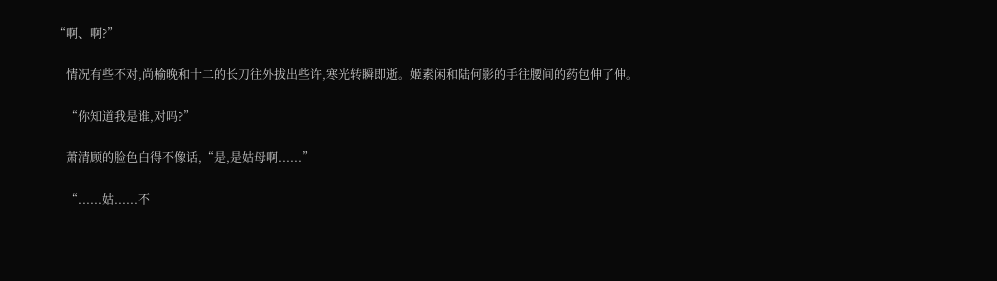“啊、啊?”

    情况有些不对,尚榆晚和十二的长刀往外拔出些许,寒光转瞬即逝。姬素闲和陆何影的手往腰间的药包伸了伸。

    “你知道我是谁,对吗?”

    萧清顾的脸色白得不像话,“是,是姑母啊......”

    “......姑......不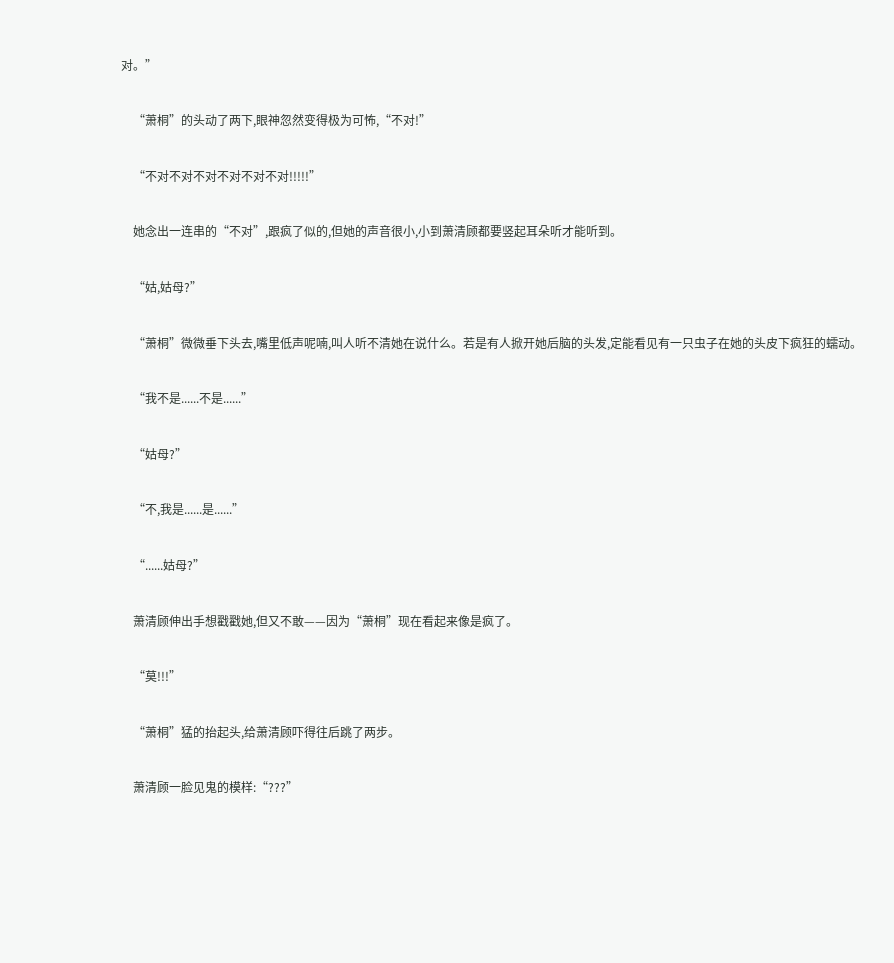对。”

    “萧桐”的头动了两下,眼神忽然变得极为可怖,“不对!”

    “不对不对不对不对不对不对!!!!!”

    她念出一连串的“不对”,跟疯了似的,但她的声音很小,小到萧清顾都要竖起耳朵听才能听到。

    “姑,姑母?”

    “萧桐”微微垂下头去,嘴里低声呢喃,叫人听不清她在说什么。若是有人掀开她后脑的头发,定能看见有一只虫子在她的头皮下疯狂的蠕动。

    “我不是......不是......”

    “姑母?”

    “不,我是......是......”

    “......姑母?”

    萧清顾伸出手想戳戳她,但又不敢——因为“萧桐”现在看起来像是疯了。

    “莫!!!”

    “萧桐”猛的抬起头,给萧清顾吓得往后跳了两步。

    萧清顾一脸见鬼的模样:“???”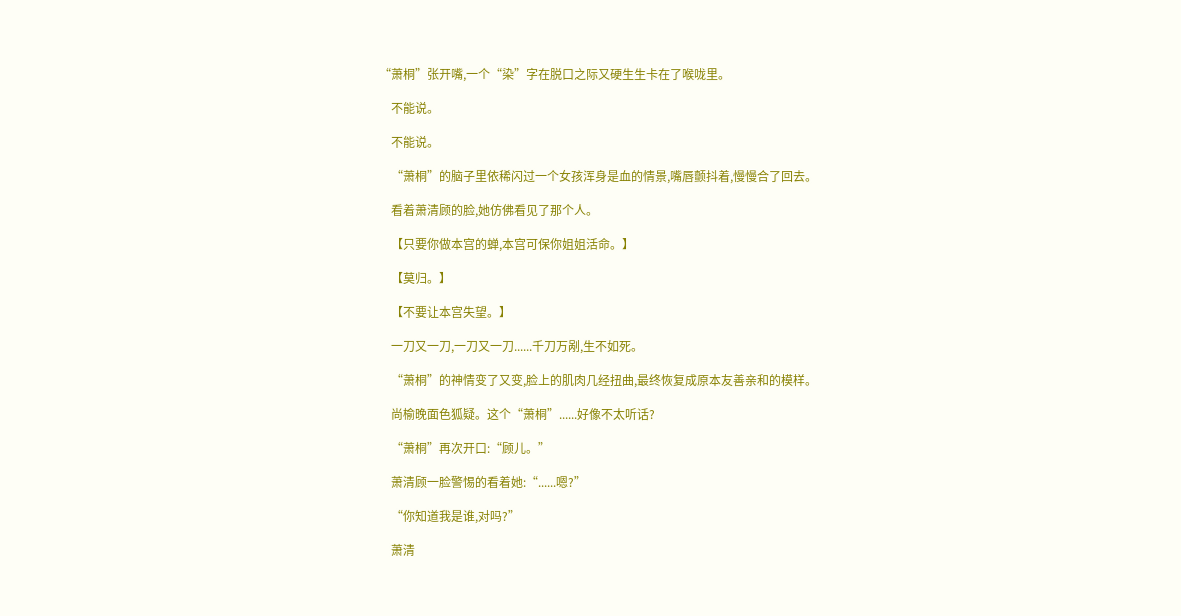“萧桐”张开嘴,一个“染”字在脱口之际又硬生生卡在了喉咙里。

    不能说。

    不能说。

    “萧桐”的脑子里依稀闪过一个女孩浑身是血的情景,嘴唇颤抖着,慢慢合了回去。

    看着萧清顾的脸,她仿佛看见了那个人。

    【只要你做本宫的蝉,本宫可保你姐姐活命。】

    【莫归。】

    【不要让本宫失望。】

    一刀又一刀,一刀又一刀......千刀万剐,生不如死。

    “萧桐”的神情变了又变,脸上的肌肉几经扭曲,最终恢复成原本友善亲和的模样。

    尚榆晚面色狐疑。这个“萧桐”......好像不太听话?

    “萧桐”再次开口:“顾儿。”

    萧清顾一脸警惕的看着她:“......嗯?”

    “你知道我是谁,对吗?”

    萧清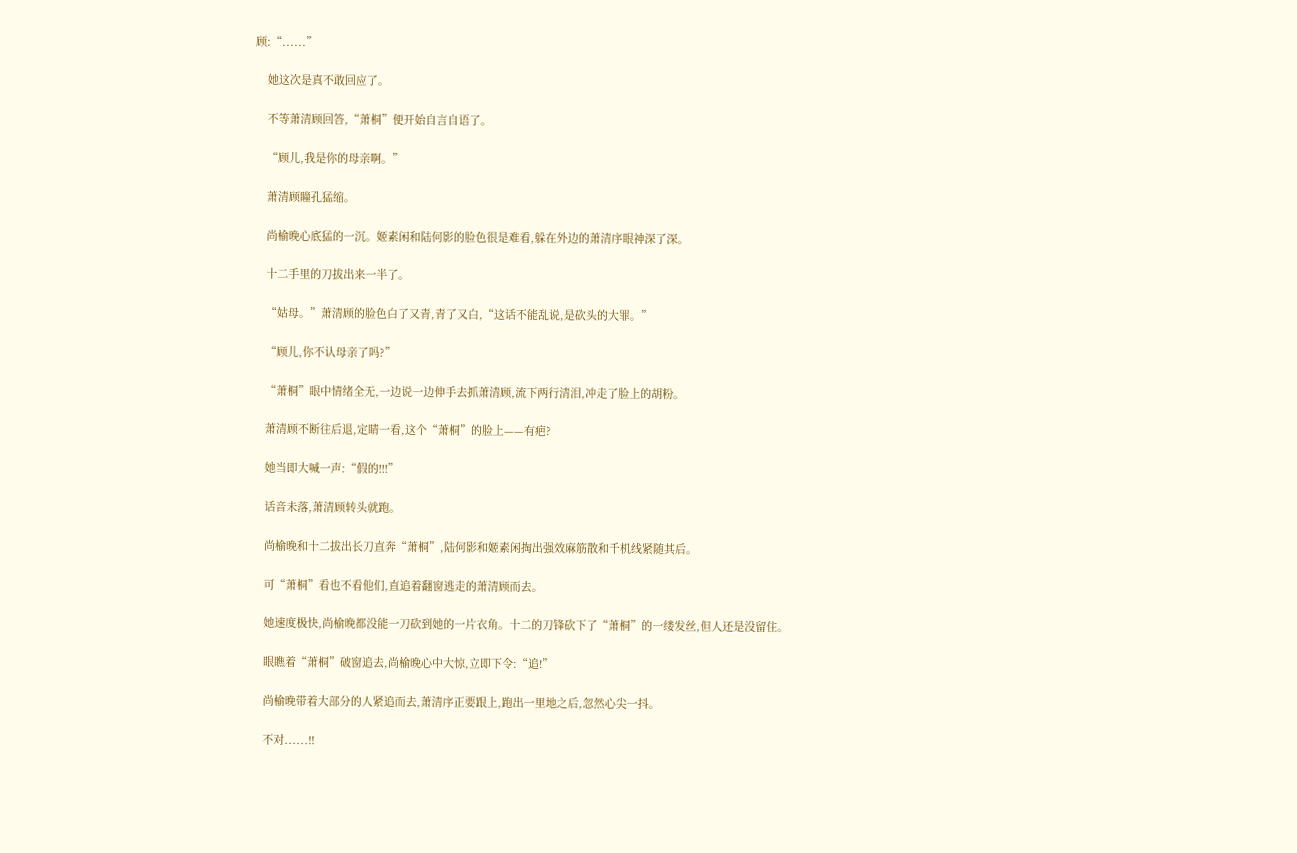顾:“......”

    她这次是真不敢回应了。

    不等萧清顾回答,“萧桐”便开始自言自语了。

    “顾儿,我是你的母亲啊。”

    萧清顾瞳孔猛缩。

    尚榆晚心底猛的一沉。姬素闲和陆何影的脸色很是难看,躲在外边的萧清序眼神深了深。

    十二手里的刀拔出来一半了。

    “姑母。”萧清顾的脸色白了又青,青了又白,“这话不能乱说,是砍头的大罪。”

    “顾儿,你不认母亲了吗?”

    “萧桐”眼中情绪全无,一边说一边伸手去抓萧清顾,流下两行清泪,冲走了脸上的胡粉。

    萧清顾不断往后退,定睛一看,这个“萧桐”的脸上——有疤?

    她当即大喊一声:“假的!!!”

    话音未落,萧清顾转头就跑。

    尚榆晚和十二拔出长刀直奔“萧桐”,陆何影和姬素闲掏出强效麻筋散和千机线紧随其后。

    可“萧桐”看也不看他们,直追着翻窗逃走的萧清顾而去。

    她速度极快,尚榆晚都没能一刀砍到她的一片衣角。十二的刀锋砍下了“萧桐”的一缕发丝,但人还是没留住。

    眼瞧着“萧桐”破窗追去,尚榆晚心中大惊,立即下令:“追!”

    尚榆晚带着大部分的人紧追而去,萧清序正要跟上,跑出一里地之后,忽然心尖一抖。

    不对......!!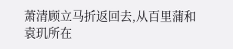萧清顾立马折返回去,从百里蒲和袁玑所在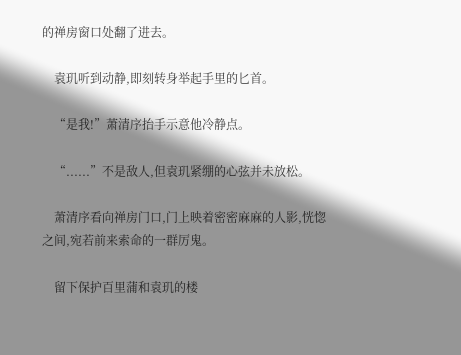的禅房窗口处翻了进去。

    袁玑听到动静,即刻转身举起手里的匕首。

    “是我!”萧清序抬手示意他冷静点。

    “......”不是敌人,但袁玑紧绷的心弦并未放松。

    萧清序看向禅房门口,门上映着密密麻麻的人影,恍惚之间,宛若前来索命的一群厉鬼。

    留下保护百里蒲和袁玑的楼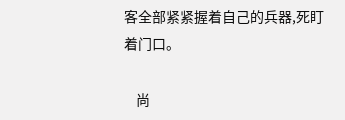客全部紧紧握着自己的兵器,死盯着门口。

    尚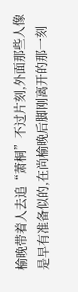榆晚带着人去追“萧桐”不过片刻,外面那些人像是早有准备似的,在尚榆晚后脚刚离开的那一刻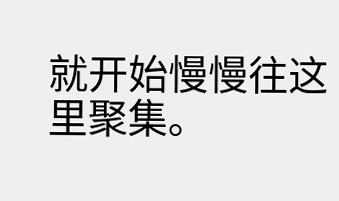就开始慢慢往这里聚集。